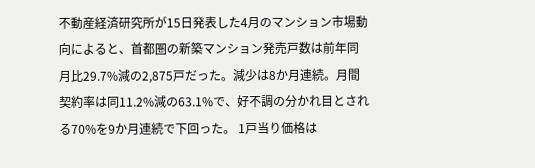不動産経済研究所が15日発表した4月のマンション市場動向によると、首都圏の新築マンション発売戸数は前年同月比29.7%減の2,875戸だった。減少は8か月連続。月間契約率は同11.2%減の63.1%で、好不調の分かれ目とされる70%を9か月連続で下回った。 1戸当り価格は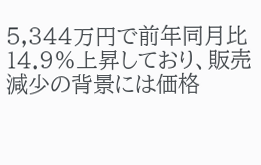5,344万円で前年同月比14.9%上昇しており、販売減少の背景には価格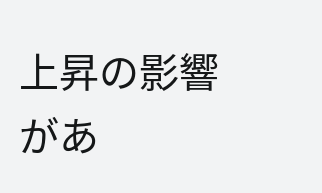上昇の影響があ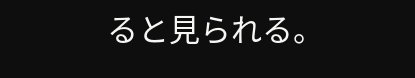ると見られる。